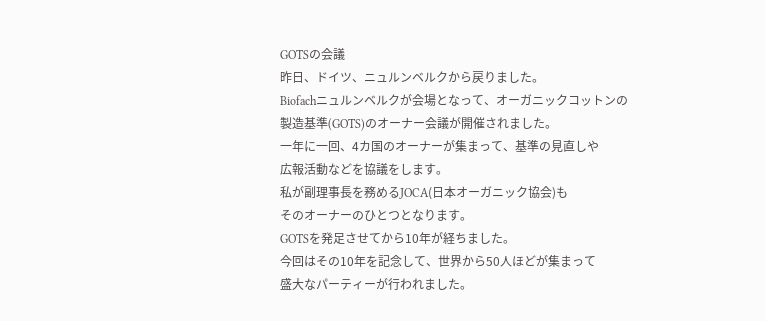GOTSの会議
昨日、ドイツ、ニュルンベルクから戻りました。
Biofachニュルンベルクが会場となって、オーガニックコットンの
製造基準(GOTS)のオーナー会議が開催されました。
一年に一回、4カ国のオーナーが集まって、基準の見直しや
広報活動などを協議をします。
私が副理事長を務めるJOCA(日本オーガニック協会)も
そのオーナーのひとつとなります。
GOTSを発足させてから10年が経ちました。
今回はその10年を記念して、世界から50人ほどが集まって
盛大なパーティーが行われました。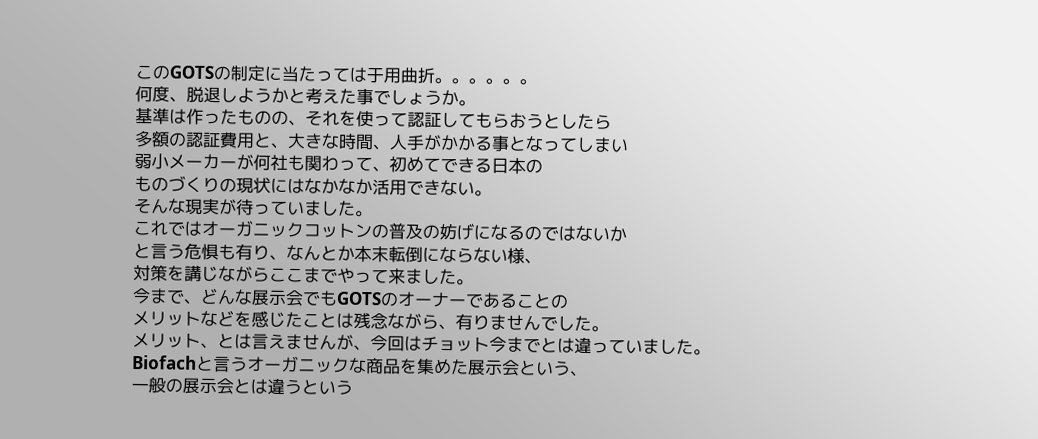このGOTSの制定に当たっては于用曲折。。。。。。
何度、脱退しようかと考えた事でしょうか。
基準は作ったものの、それを使って認証してもらおうとしたら
多額の認証費用と、大きな時間、人手がかかる事となってしまい
弱小メーカーが何社も関わって、初めてできる日本の
ものづくりの現状にはなかなか活用できない。
そんな現実が待っていました。
これではオーガニックコットンの普及の妨げになるのではないか
と言う危惧も有り、なんとか本末転倒にならない様、
対策を講じながらここまでやって来ました。
今まで、どんな展示会でもGOTSのオーナーであることの
メリットなどを感じたことは残念ながら、有りませんでした。
メリット、とは言えませんが、今回はチョット今までとは違っていました。
Biofachと言うオーガニックな商品を集めた展示会という、
一般の展示会とは違うという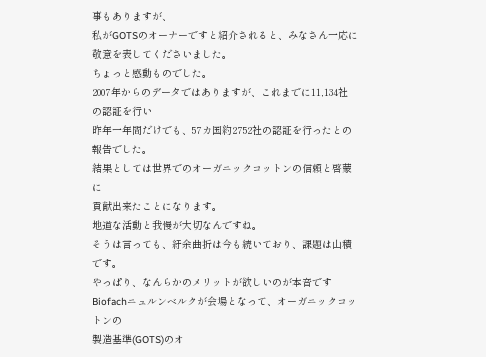事もありますが、
私がGOTSのオーナーですと紹介されると、みなさん一応に
敬意を表してくださいました。
ちょっと感動ものでした。
2007年からのデータではありますが、これまでに11,134社
の認証を行い
昨年一年間だけでも、57カ国約2752社の認証を行ったとの報告でした。
結果としては世界でのオーガニックコットンの信頼と啓蒙に
貢献出来たことになります。
地道な活動と我慢が大切なんですね。
そうは言っても、紆余曲折は今も続いており、課題は山積です。
やっぱり、なんらかのメリットが欲しいのが本音です
Biofachニュルンベルクが会場となって、オーガニックコットンの
製造基準(GOTS)のオ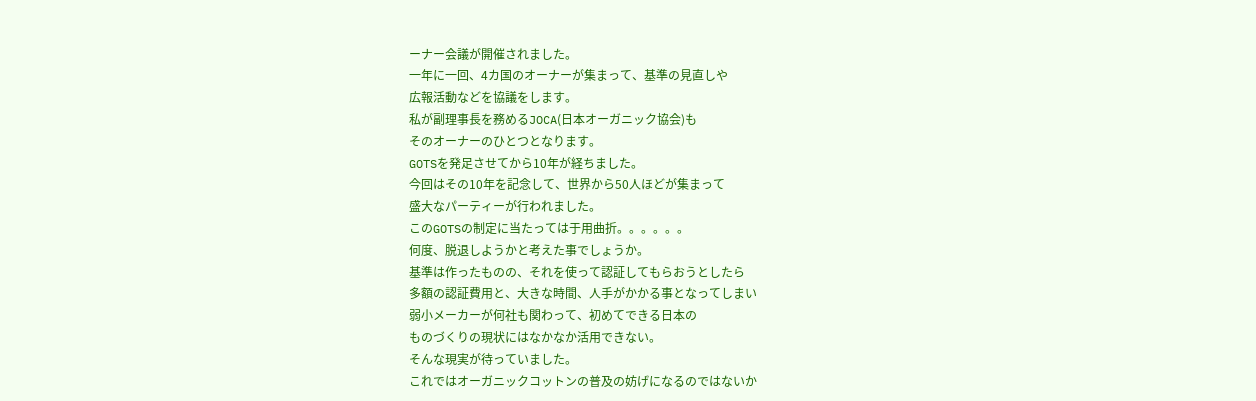ーナー会議が開催されました。
一年に一回、4カ国のオーナーが集まって、基準の見直しや
広報活動などを協議をします。
私が副理事長を務めるJOCA(日本オーガニック協会)も
そのオーナーのひとつとなります。
GOTSを発足させてから10年が経ちました。
今回はその10年を記念して、世界から50人ほどが集まって
盛大なパーティーが行われました。
このGOTSの制定に当たっては于用曲折。。。。。。
何度、脱退しようかと考えた事でしょうか。
基準は作ったものの、それを使って認証してもらおうとしたら
多額の認証費用と、大きな時間、人手がかかる事となってしまい
弱小メーカーが何社も関わって、初めてできる日本の
ものづくりの現状にはなかなか活用できない。
そんな現実が待っていました。
これではオーガニックコットンの普及の妨げになるのではないか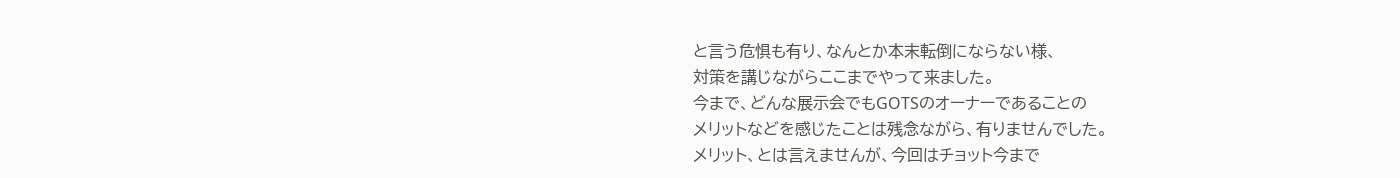と言う危惧も有り、なんとか本末転倒にならない様、
対策を講じながらここまでやって来ました。
今まで、どんな展示会でもGOTSのオーナーであることの
メリットなどを感じたことは残念ながら、有りませんでした。
メリット、とは言えませんが、今回はチョット今まで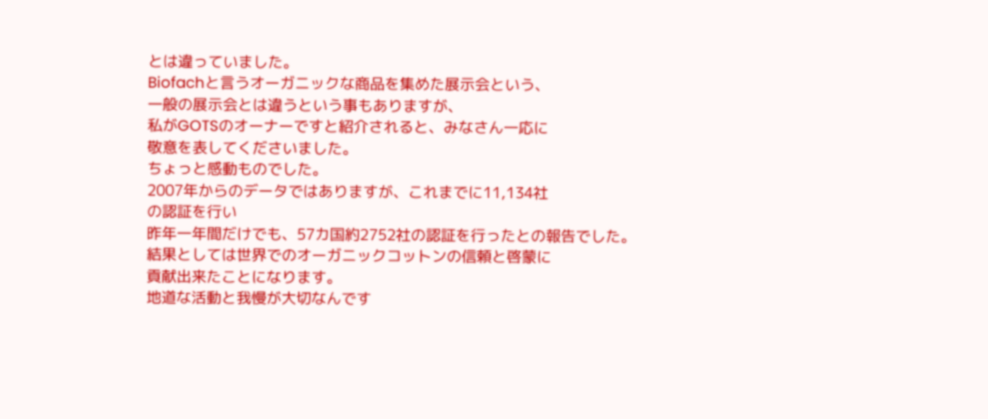とは違っていました。
Biofachと言うオーガニックな商品を集めた展示会という、
一般の展示会とは違うという事もありますが、
私がGOTSのオーナーですと紹介されると、みなさん一応に
敬意を表してくださいました。
ちょっと感動ものでした。
2007年からのデータではありますが、これまでに11,134社
の認証を行い
昨年一年間だけでも、57カ国約2752社の認証を行ったとの報告でした。
結果としては世界でのオーガニックコットンの信頼と啓蒙に
貢献出来たことになります。
地道な活動と我慢が大切なんです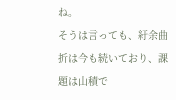ね。
そうは言っても、紆余曲折は今も続いており、課題は山積で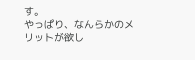す。
やっぱり、なんらかのメリットが欲し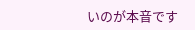いのが本音です